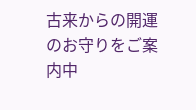古来からの開運のお守りをご案内中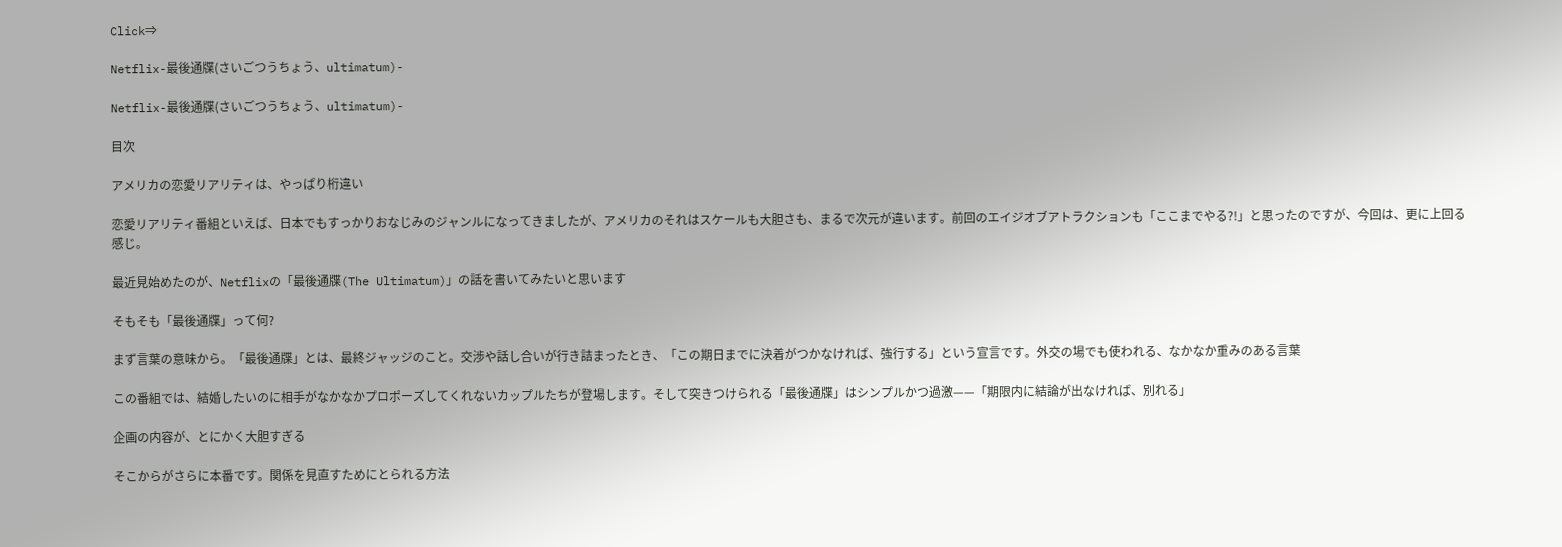Click⇒

Netflix-最後通牒(さいごつうちょう、ultimatum)-

Netflix-最後通牒(さいごつうちょう、ultimatum)-

目次

アメリカの恋愛リアリティは、やっぱり桁違い

恋愛リアリティ番組といえば、日本でもすっかりおなじみのジャンルになってきましたが、アメリカのそれはスケールも大胆さも、まるで次元が違います。前回のエイジオブアトラクションも「ここまでやる?!」と思ったのですが、今回は、更に上回る感じ。

最近見始めたのが、Netflixの「最後通牒(The Ultimatum)」の話を書いてみたいと思います

そもそも「最後通牒」って何?

まず言葉の意味から。「最後通牒」とは、最終ジャッジのこと。交渉や話し合いが行き詰まったとき、「この期日までに決着がつかなければ、強行する」という宣言です。外交の場でも使われる、なかなか重みのある言葉

この番組では、結婚したいのに相手がなかなかプロポーズしてくれないカップルたちが登場します。そして突きつけられる「最後通牒」はシンプルかつ過激——「期限内に結論が出なければ、別れる」

企画の内容が、とにかく大胆すぎる

そこからがさらに本番です。関係を見直すためにとられる方法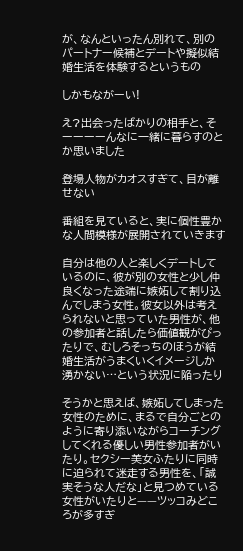が、なんといったん別れて、別のパートナー候補とデートや擬似結婚生活を体験するというもの

しかもながーい!

え?出会ったばかりの相手と、そーーーーんなに一緒に暮らすのとか思いました

登場人物がカオスすぎて、目が離せない

番組を見ていると、実に個性豊かな人間模様が展開されていきます

自分は他の人と楽しくデートしているのに、彼が別の女性と少し仲良くなった途端に嫉妬して割り込んでしまう女性。彼女以外は考えられないと思っていた男性が、他の参加者と話したら価値観がぴったりで、むしろそっちのほうが結婚生活がうまくいくイメージしか湧かない…という状況に陥ったり

そうかと思えば、嫉妬してしまった女性のために、まるで自分ごとのように寄り添いながらコーチングしてくれる優しい男性参加者がいたり。セクシー美女ふたりに同時に迫られて迷走する男性を、「誠実そうな人だな」と見つめている女性がいたりと——ツッコみどころが多すぎ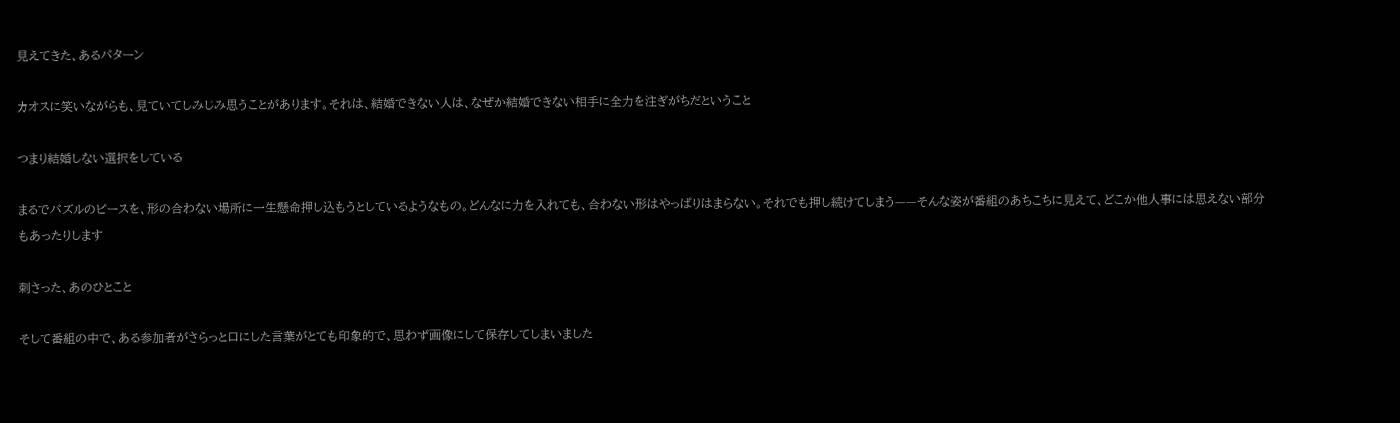見えてきた、あるパターン

カオスに笑いながらも、見ていてしみじみ思うことがあります。それは、結婚できない人は、なぜか結婚できない相手に全力を注ぎがちだということ

つまり結婚しない選択をしている

まるでパズルのピースを、形の合わない場所に一生懸命押し込もうとしているようなもの。どんなに力を入れても、合わない形はやっぱりはまらない。それでも押し続けてしまう——そんな姿が番組のあちこちに見えて、どこか他人事には思えない部分もあったりします

刺さった、あのひとこと

そして番組の中で、ある参加者がさらっと口にした言葉がとても印象的で、思わず画像にして保存してしまいました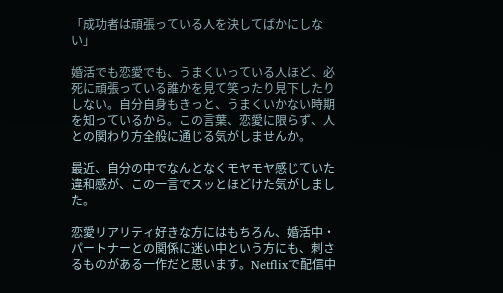「成功者は頑張っている人を決してばかにしない」

婚活でも恋愛でも、うまくいっている人ほど、必死に頑張っている誰かを見て笑ったり見下したりしない。自分自身もきっと、うまくいかない時期を知っているから。この言葉、恋愛に限らず、人との関わり方全般に通じる気がしませんか。

最近、自分の中でなんとなくモヤモヤ感じていた違和感が、この一言でスッとほどけた気がしました。

恋愛リアリティ好きな方にはもちろん、婚活中・パートナーとの関係に迷い中という方にも、刺さるものがある一作だと思います。Netflixで配信中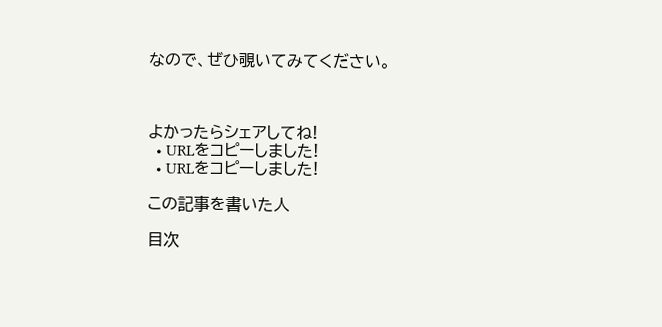なので、ぜひ覗いてみてください。



よかったらシェアしてね!
  • URLをコピーしました!
  • URLをコピーしました!

この記事を書いた人

目次